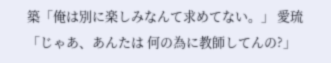築「俺は別に楽しみなんて求めてない。」 愛琉「じゃあ、あんたは 何の為に教師してんの?」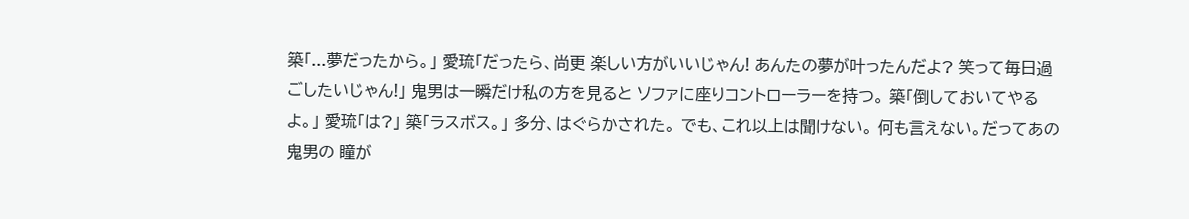築「...夢だったから。」 愛琉「だったら、尚更 楽しい方がいいじゃん! あんたの夢が叶ったんだよ? 笑って毎日過ごしたいじゃん!」 鬼男は一瞬だけ私の方を見ると ソファに座りコントローラーを持つ。 築「倒しておいてやるよ。」 愛琉「は?」 築「ラスボス。」 多分、はぐらかされた。 でも、これ以上は聞けない。 何も言えない。だってあの鬼男の 瞳が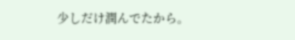少しだけ潤んでたから。